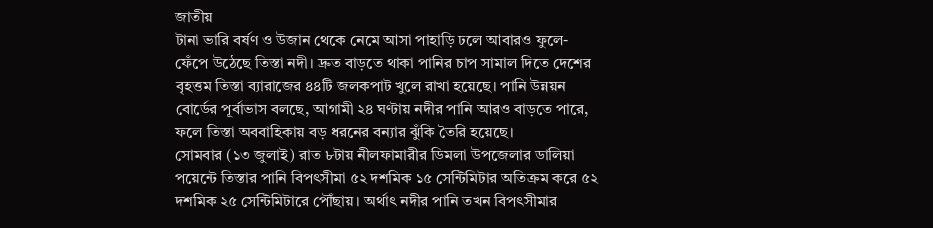জাতীয়
টানা ভারি বর্ষণ ও উজান থেকে নেমে আসা পাহাড়ি ঢলে আবারও ফুলে-ফেঁপে উঠেছে তিস্তা নদী। দ্রুত বাড়তে থাকা পানির চাপ সামাল দিতে দেশের বৃহত্তম তিস্তা ব্যারাজের ৪৪টি জলকপাট খুলে রাখা হয়েছে। পানি উন্নয়ন বোর্ডের পূর্বাভাস বলছে, আগামী ২৪ ঘণ্টায় নদীর পানি আরও বাড়তে পারে, ফলে তিস্তা অববাহিকায় বড় ধরনের বন্যার ঝুঁকি তৈরি হয়েছে।
সোমবার (১৩ জুলাই) রাত ৮টায় নীলফামারীর ডিমলা উপজেলার ডালিয়া পয়েন্টে তিস্তার পানি বিপৎসীমা ৫২ দশমিক ১৫ সেন্টিমিটার অতিক্রম করে ৫২ দশমিক ২৫ সেন্টিমিটারে পৌঁছায়। অর্থাৎ নদীর পানি তখন বিপৎসীমার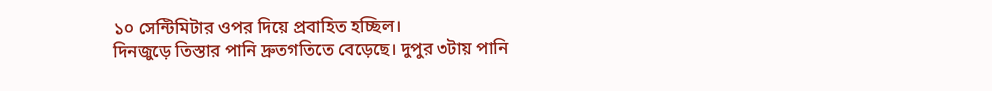১০ সেন্টিমিটার ওপর দিয়ে প্রবাহিত হচ্ছিল।
দিনজুড়ে তিস্তার পানি দ্রুতগতিতে বেড়েছে। দুপুর ৩টায় পানি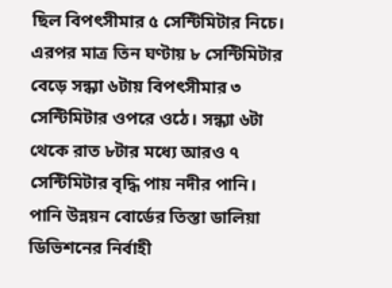ছিল বিপৎসীমার ৫ সেন্টিমিটার নিচে। এরপর মাত্র তিন ঘণ্টায় ৮ সেন্টিমিটার বেড়ে সন্ধ্যা ৬টায় বিপৎসীমার ৩ সেন্টিমিটার ওপরে ওঠে। সন্ধ্যা ৬টা থেকে রাত ৮টার মধ্যে আরও ৭ সেন্টিমিটার বৃদ্ধি পায় নদীর পানি।
পানি উন্নয়ন বোর্ডের তিস্তা ডালিয়া ডিভিশনের নির্বাহী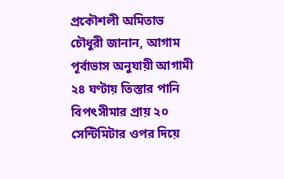প্রকৌশলী অমিতাভ চৌধুরী জানান, আগাম পূর্বাভাস অনুযায়ী আগামী ২৪ ঘণ্টায় তিস্তার পানি বিপৎসীমার প্রায় ২০ সেন্টিমিটার ওপর দিয়ে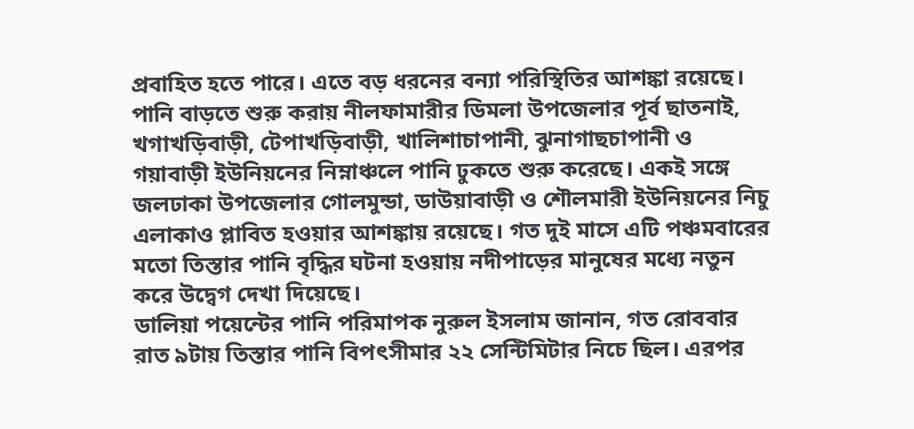প্রবাহিত হতে পারে। এতে বড় ধরনের বন্যা পরিস্থিতির আশঙ্কা রয়েছে।
পানি বাড়তে শুরু করায় নীলফামারীর ডিমলা উপজেলার পূর্ব ছাতনাই, খগাখড়িবাড়ী, টেপাখড়িবাড়ী, খালিশাচাপানী, ঝুনাগাছচাপানী ও গয়াবাড়ী ইউনিয়নের নিম্নাঞ্চলে পানি ঢুকতে শুরু করেছে। একই সঙ্গে জলঢাকা উপজেলার গোলমুন্ডা, ডাউয়াবাড়ী ও শৌলমারী ইউনিয়নের নিচু এলাকাও প্লাবিত হওয়ার আশঙ্কায় রয়েছে। গত দুই মাসে এটি পঞ্চমবারের মতো তিস্তার পানি বৃদ্ধির ঘটনা হওয়ায় নদীপাড়ের মানুষের মধ্যে নতুন করে উদ্বেগ দেখা দিয়েছে।
ডালিয়া পয়েন্টের পানি পরিমাপক নুরুল ইসলাম জানান, গত রোববার রাত ৯টায় তিস্তার পানি বিপৎসীমার ২২ সেন্টিমিটার নিচে ছিল। এরপর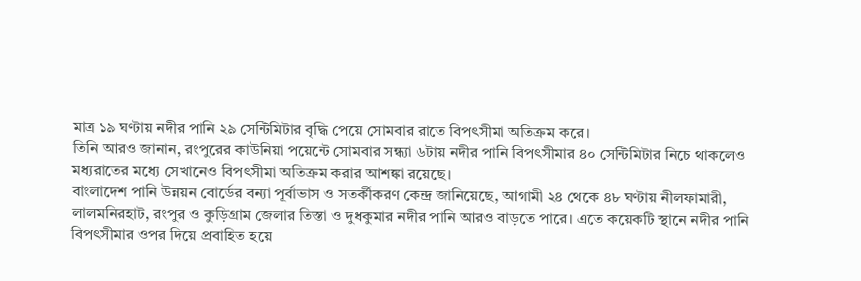মাত্র ১৯ ঘণ্টায় নদীর পানি ২৯ সেন্টিমিটার বৃদ্ধি পেয়ে সোমবার রাতে বিপৎসীমা অতিক্রম করে।
তিনি আরও জানান, রংপুরের কাউনিয়া পয়েন্টে সোমবার সন্ধ্যা ৬টায় নদীর পানি বিপৎসীমার ৪০ সেন্টিমিটার নিচে থাকলেও মধ্যরাতের মধ্যে সেখানেও বিপৎসীমা অতিক্রম করার আশঙ্কা রয়েছে।
বাংলাদেশ পানি উন্নয়ন বোর্ডের বন্যা পূর্বাভাস ও সতর্কীকরণ কেন্দ্র জানিয়েছে, আগামী ২৪ থেকে ৪৮ ঘণ্টায় নীলফামারী, লালমনিরহাট, রংপুর ও কুড়িগ্রাম জেলার তিস্তা ও দুধকুমার নদীর পানি আরও বাড়তে পারে। এতে কয়েকটি স্থানে নদীর পানি বিপৎসীমার ওপর দিয়ে প্রবাহিত হয়ে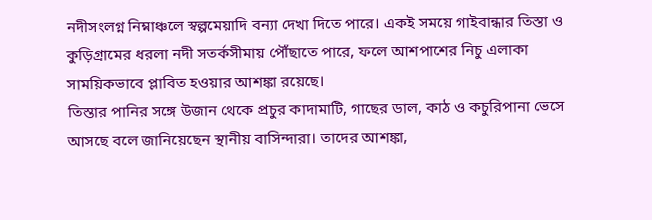নদীসংলগ্ন নিম্নাঞ্চলে স্বল্পমেয়াদি বন্যা দেখা দিতে পারে। একই সময়ে গাইবান্ধার তিস্তা ও কুড়িগ্রামের ধরলা নদী সতর্কসীমায় পৌঁছাতে পারে, ফলে আশপাশের নিচু এলাকা সাময়িকভাবে প্লাবিত হওয়ার আশঙ্কা রয়েছে।
তিস্তার পানির সঙ্গে উজান থেকে প্রচুর কাদামাটি, গাছের ডাল, কাঠ ও কচুরিপানা ভেসে আসছে বলে জানিয়েছেন স্থানীয় বাসিন্দারা। তাদের আশঙ্কা,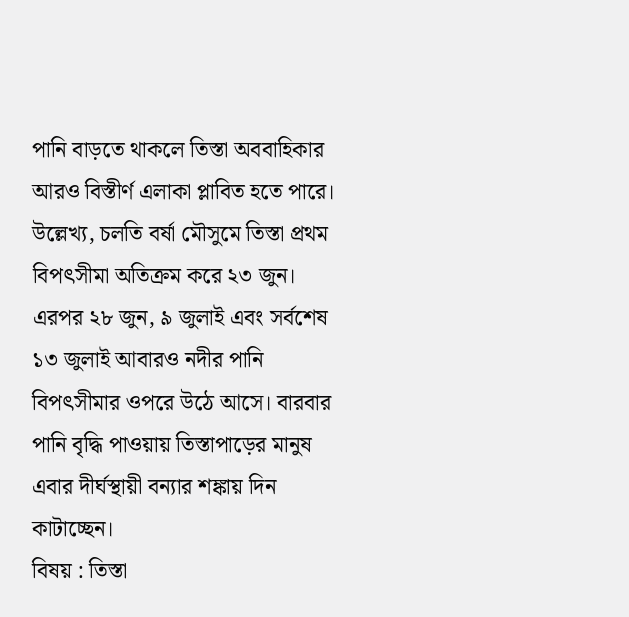পানি বাড়তে থাকলে তিস্তা অববাহিকার আরও বিস্তীর্ণ এলাকা প্লাবিত হতে পারে।
উল্লেখ্য, চলতি বর্ষা মৌসুমে তিস্তা প্রথম বিপৎসীমা অতিক্রম করে ২৩ জুন। এরপর ২৮ জুন, ৯ জুলাই এবং সর্বশেষ ১৩ জুলাই আবারও নদীর পানি বিপৎসীমার ওপরে উঠে আসে। বারবার পানি বৃদ্ধি পাওয়ায় তিস্তাপাড়ের মানুষ এবার দীর্ঘস্থায়ী বন্যার শঙ্কায় দিন কাটাচ্ছেন।
বিষয় : তিস্তা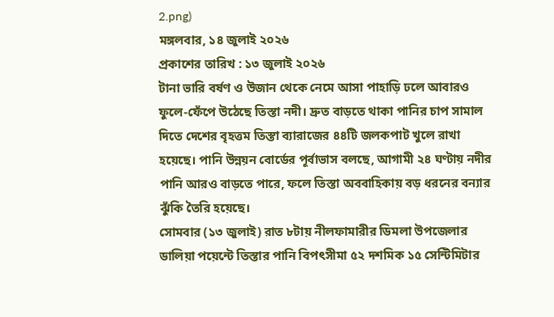2.png)
মঙ্গলবার, ১৪ জুলাই ২০২৬
প্রকাশের তারিখ : ১৩ জুলাই ২০২৬
টানা ভারি বর্ষণ ও উজান থেকে নেমে আসা পাহাড়ি ঢলে আবারও ফুলে-ফেঁপে উঠেছে তিস্তা নদী। দ্রুত বাড়তে থাকা পানির চাপ সামাল দিতে দেশের বৃহত্তম তিস্তা ব্যারাজের ৪৪টি জলকপাট খুলে রাখা হয়েছে। পানি উন্নয়ন বোর্ডের পূর্বাভাস বলছে, আগামী ২৪ ঘণ্টায় নদীর পানি আরও বাড়তে পারে, ফলে তিস্তা অববাহিকায় বড় ধরনের বন্যার ঝুঁকি তৈরি হয়েছে।
সোমবার (১৩ জুলাই) রাত ৮টায় নীলফামারীর ডিমলা উপজেলার ডালিয়া পয়েন্টে তিস্তার পানি বিপৎসীমা ৫২ দশমিক ১৫ সেন্টিমিটার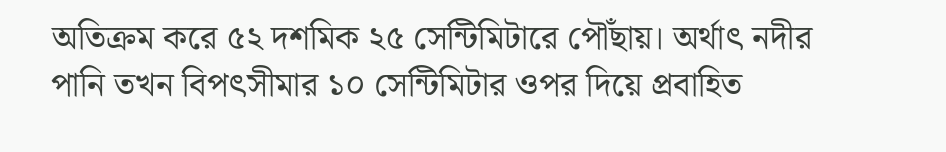অতিক্রম করে ৫২ দশমিক ২৫ সেন্টিমিটারে পৌঁছায়। অর্থাৎ নদীর পানি তখন বিপৎসীমার ১০ সেন্টিমিটার ওপর দিয়ে প্রবাহিত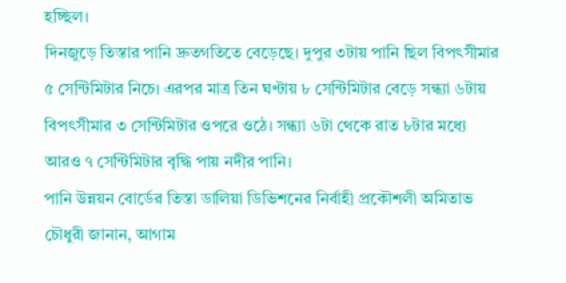হচ্ছিল।
দিনজুড়ে তিস্তার পানি দ্রুতগতিতে বেড়েছে। দুপুর ৩টায় পানি ছিল বিপৎসীমার ৫ সেন্টিমিটার নিচে। এরপর মাত্র তিন ঘণ্টায় ৮ সেন্টিমিটার বেড়ে সন্ধ্যা ৬টায় বিপৎসীমার ৩ সেন্টিমিটার ওপরে ওঠে। সন্ধ্যা ৬টা থেকে রাত ৮টার মধ্যে আরও ৭ সেন্টিমিটার বৃদ্ধি পায় নদীর পানি।
পানি উন্নয়ন বোর্ডের তিস্তা ডালিয়া ডিভিশনের নির্বাহী প্রকৌশলী অমিতাভ চৌধুরী জানান, আগাম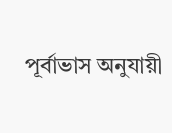পূর্বাভাস অনুযায়ী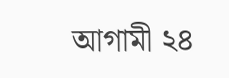আগামী ২৪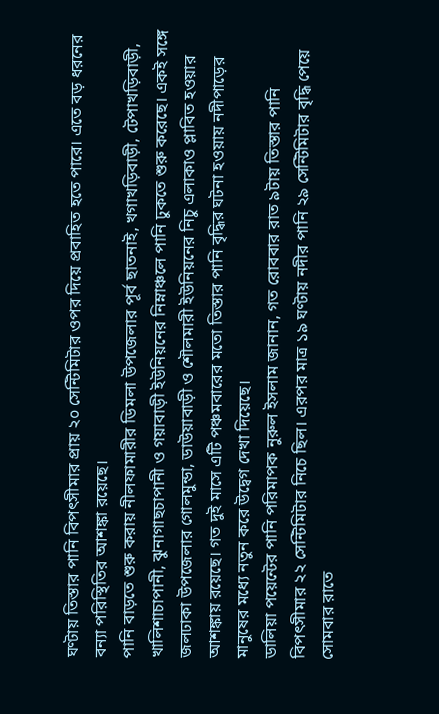ঘণ্টায় তিস্তার পানি বিপৎসীমার প্রায় ২০ সেন্টিমিটার ওপর দিয়ে প্রবাহিত হতে পারে। এতে বড় ধরনের বন্যা পরিস্থিতির আশঙ্কা রয়েছে।
পানি বাড়তে শুরু করায় নীলফামারীর ডিমলা উপজেলার পূর্ব ছাতনাই, খগাখড়িবাড়ী, টেপাখড়িবাড়ী, খালিশাচাপানী, ঝুনাগাছচাপানী ও গয়াবাড়ী ইউনিয়নের নিম্নাঞ্চলে পানি ঢুকতে শুরু করেছে। একই সঙ্গে জলঢাকা উপজেলার গোলমুন্ডা, ডাউয়াবাড়ী ও শৌলমারী ইউনিয়নের নিচু এলাকাও প্লাবিত হওয়ার আশঙ্কায় রয়েছে। গত দুই মাসে এটি পঞ্চমবারের মতো তিস্তার পানি বৃদ্ধির ঘটনা হওয়ায় নদীপাড়ের মানুষের মধ্যে নতুন করে উদ্বেগ দেখা দিয়েছে।
ডালিয়া পয়েন্টের পানি পরিমাপক নুরুল ইসলাম জানান, গত রোববার রাত ৯টায় তিস্তার পানি বিপৎসীমার ২২ সেন্টিমিটার নিচে ছিল। এরপর মাত্র ১৯ ঘণ্টায় নদীর পানি ২৯ সেন্টিমিটার বৃদ্ধি পেয়ে সোমবার রাতে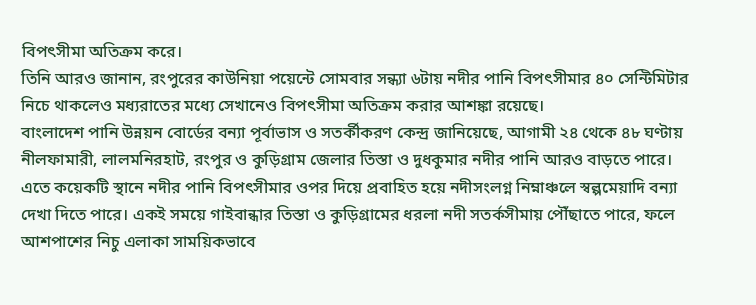বিপৎসীমা অতিক্রম করে।
তিনি আরও জানান, রংপুরের কাউনিয়া পয়েন্টে সোমবার সন্ধ্যা ৬টায় নদীর পানি বিপৎসীমার ৪০ সেন্টিমিটার নিচে থাকলেও মধ্যরাতের মধ্যে সেখানেও বিপৎসীমা অতিক্রম করার আশঙ্কা রয়েছে।
বাংলাদেশ পানি উন্নয়ন বোর্ডের বন্যা পূর্বাভাস ও সতর্কীকরণ কেন্দ্র জানিয়েছে, আগামী ২৪ থেকে ৪৮ ঘণ্টায় নীলফামারী, লালমনিরহাট, রংপুর ও কুড়িগ্রাম জেলার তিস্তা ও দুধকুমার নদীর পানি আরও বাড়তে পারে। এতে কয়েকটি স্থানে নদীর পানি বিপৎসীমার ওপর দিয়ে প্রবাহিত হয়ে নদীসংলগ্ন নিম্নাঞ্চলে স্বল্পমেয়াদি বন্যা দেখা দিতে পারে। একই সময়ে গাইবান্ধার তিস্তা ও কুড়িগ্রামের ধরলা নদী সতর্কসীমায় পৌঁছাতে পারে, ফলে আশপাশের নিচু এলাকা সাময়িকভাবে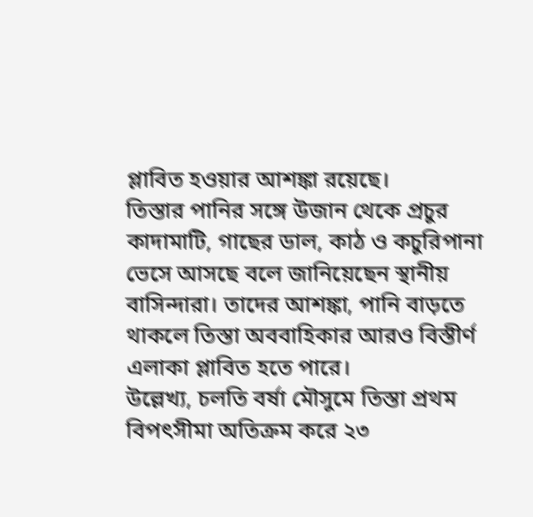প্লাবিত হওয়ার আশঙ্কা রয়েছে।
তিস্তার পানির সঙ্গে উজান থেকে প্রচুর কাদামাটি, গাছের ডাল, কাঠ ও কচুরিপানা ভেসে আসছে বলে জানিয়েছেন স্থানীয় বাসিন্দারা। তাদের আশঙ্কা, পানি বাড়তে থাকলে তিস্তা অববাহিকার আরও বিস্তীর্ণ এলাকা প্লাবিত হতে পারে।
উল্লেখ্য, চলতি বর্ষা মৌসুমে তিস্তা প্রথম বিপৎসীমা অতিক্রম করে ২৩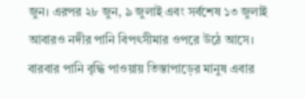জুন। এরপর ২৮ জুন, ৯ জুলাই এবং সর্বশেষ ১৩ জুলাই আবারও নদীর পানি বিপৎসীমার ওপরে উঠে আসে। বারবার পানি বৃদ্ধি পাওয়ায় তিস্তাপাড়ের মানুষ এবার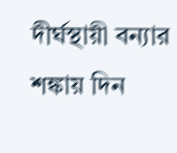দীর্ঘস্থায়ী বন্যার শঙ্কায় দিন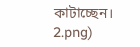কাটাচ্ছেন।
2.png)